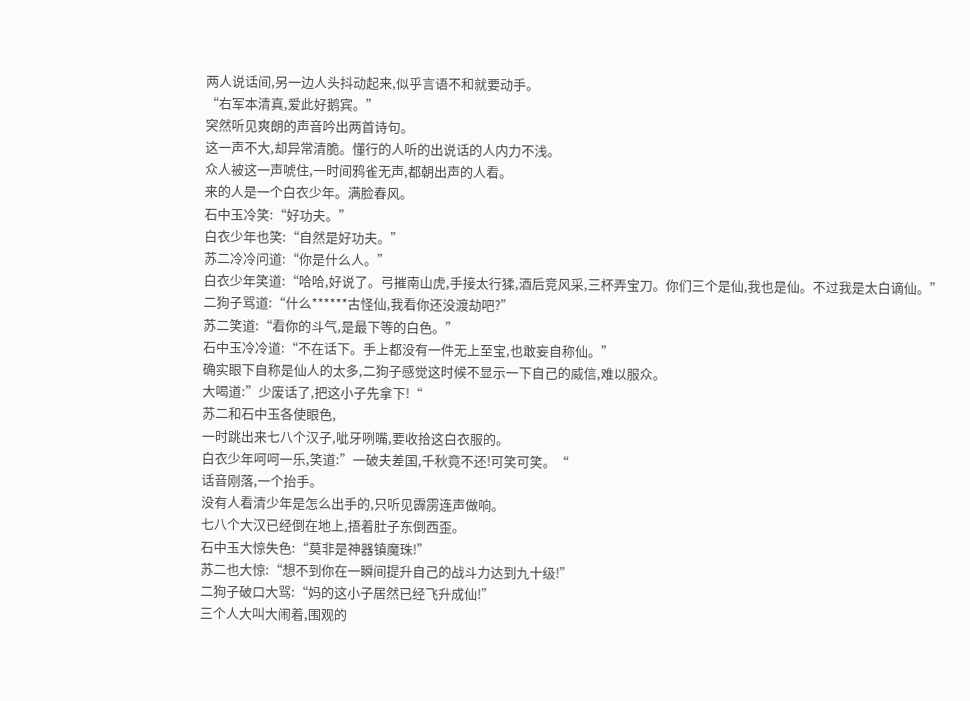两人说话间,另一边人头抖动起来,似乎言语不和就要动手。
“右军本清真,爱此好鹅宾。”
突然听见爽朗的声音吟出两首诗句。
这一声不大,却异常清脆。懂行的人听的出说话的人内力不浅。
众人被这一声唬住,一时间鸦雀无声,都朝出声的人看。
来的人是一个白衣少年。满脸春风。
石中玉冷笑:“好功夫。”
白衣少年也笑:“自然是好功夫。”
苏二冷冷问道:“你是什么人。”
白衣少年笑道:“哈哈,好说了。弓摧南山虎,手接太行猱,酒后竞风采,三杯弄宝刀。你们三个是仙,我也是仙。不过我是太白谪仙。”
二狗子骂道:“什么******古怪仙,我看你还没渡劫吧?”
苏二笑道:“看你的斗气,是最下等的白色。”
石中玉冷冷道:“不在话下。手上都没有一件无上至宝,也敢妄自称仙。”
确实眼下自称是仙人的太多,二狗子感觉这时候不显示一下自己的威信,难以服众。
大喝道:”少废话了,把这小子先拿下!“
苏二和石中玉各使眼色,
一时跳出来七八个汉子,呲牙咧嘴,要收拾这白衣服的。
白衣少年呵呵一乐,笑道:”一破夫差国,千秋竟不还!可笑可笑。“
话音刚落,一个抬手。
没有人看清少年是怎么出手的,只听见霹雳连声做响。
七八个大汉已经倒在地上,捂着肚子东倒西歪。
石中玉大惊失色:“莫非是神器镇魔珠!”
苏二也大惊:“想不到你在一瞬间提升自己的战斗力达到九十级!”
二狗子破口大骂:“妈的这小子居然已经飞升成仙!”
三个人大叫大闹着,围观的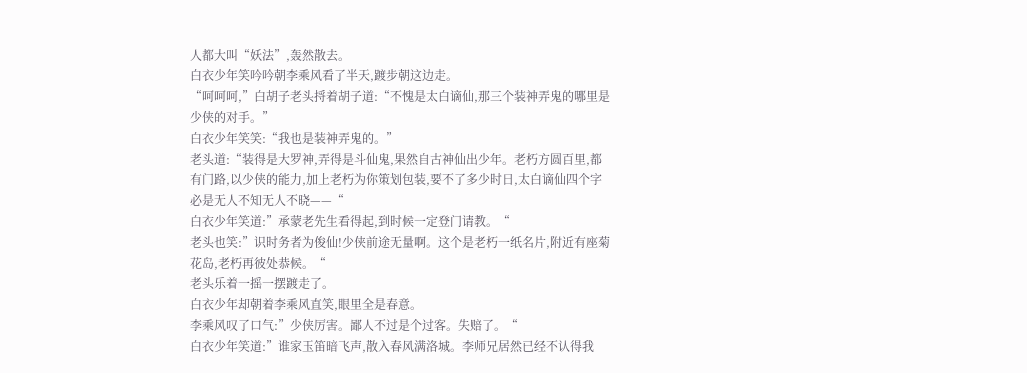人都大叫“妖法”,轰然散去。
白衣少年笑吟吟朝李乘风看了半天,踱步朝这边走。
“呵呵呵,”白胡子老头捋着胡子道:“不愧是太白谪仙,那三个装神弄鬼的哪里是少侠的对手。”
白衣少年笑笑:“我也是装神弄鬼的。”
老头道:“装得是大罗神,弄得是斗仙鬼,果然自古神仙出少年。老朽方圆百里,都有门路,以少侠的能力,加上老朽为你策划包装,要不了多少时日,太白谪仙四个字必是无人不知无人不晓——“
白衣少年笑道:”承蒙老先生看得起,到时候一定登门请教。“
老头也笑:”识时务者为俊仙!少侠前途无量啊。这个是老朽一纸名片,附近有座菊花岛,老朽再彼处恭候。“
老头乐着一摇一摆踱走了。
白衣少年却朝着李乘风直笑,眼里全是春意。
李乘风叹了口气:”少侠厉害。鄙人不过是个过客。失赔了。“
白衣少年笑道:”谁家玉笛暗飞声,散入春风满洛城。李师兄居然已经不认得我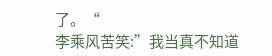了。“
李乘风苦笑:”我当真不知道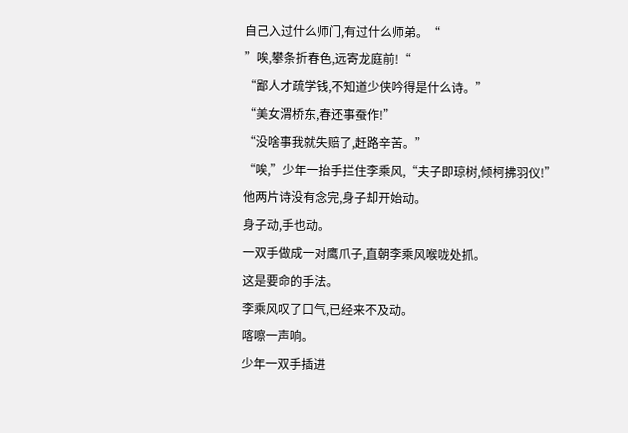自己入过什么师门,有过什么师弟。“
”唉,攀条折春色,远寄龙庭前!“
“鄙人才疏学钱,不知道少侠吟得是什么诗。”
“美女渭桥东,春还事蚕作!”
“没啥事我就失赔了,赶路辛苦。”
“唉,”少年一抬手拦住李乘风,“夫子即琼树,倾柯拂羽仪!”
他两片诗没有念完,身子却开始动。
身子动,手也动。
一双手做成一对鹰爪子,直朝李乘风喉咙处抓。
这是要命的手法。
李乘风叹了口气,已经来不及动。
喀嚓一声响。
少年一双手插进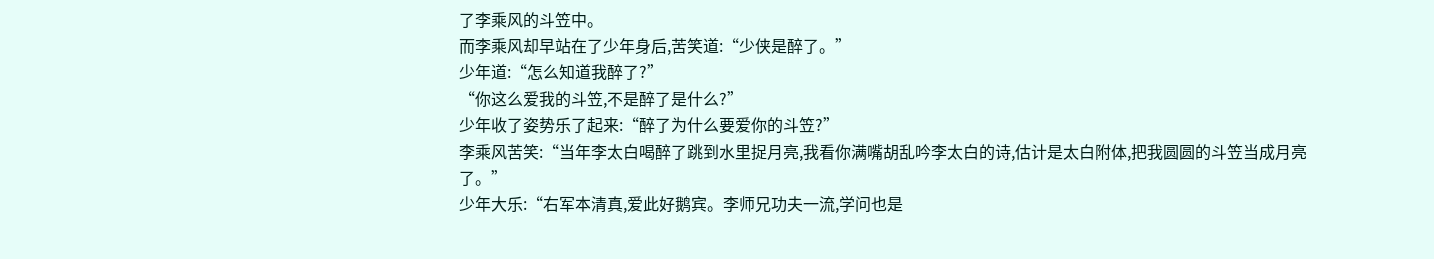了李乘风的斗笠中。
而李乘风却早站在了少年身后,苦笑道:“少侠是醉了。”
少年道:“怎么知道我醉了?”
“你这么爱我的斗笠,不是醉了是什么?”
少年收了姿势乐了起来:“醉了为什么要爱你的斗笠?”
李乘风苦笑:“当年李太白喝醉了跳到水里捉月亮,我看你满嘴胡乱吟李太白的诗,估计是太白附体,把我圆圆的斗笠当成月亮了。”
少年大乐:“右军本清真,爱此好鹅宾。李师兄功夫一流,学问也是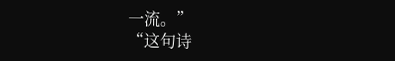一流。”
“这句诗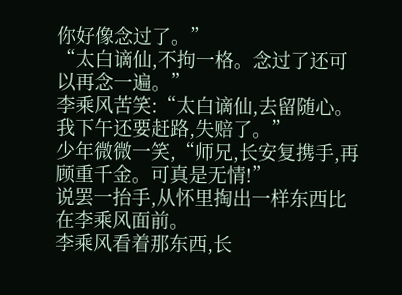你好像念过了。”
“太白谪仙,不拘一格。念过了还可以再念一遍。”
李乘风苦笑:“太白谪仙,去留随心。我下午还要赶路,失赔了。”
少年微微一笑,“师兄,长安复携手,再顾重千金。可真是无情!”
说罢一抬手,从怀里掏出一样东西比在李乘风面前。
李乘风看着那东西,长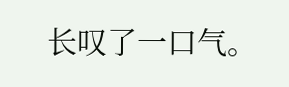长叹了一口气。